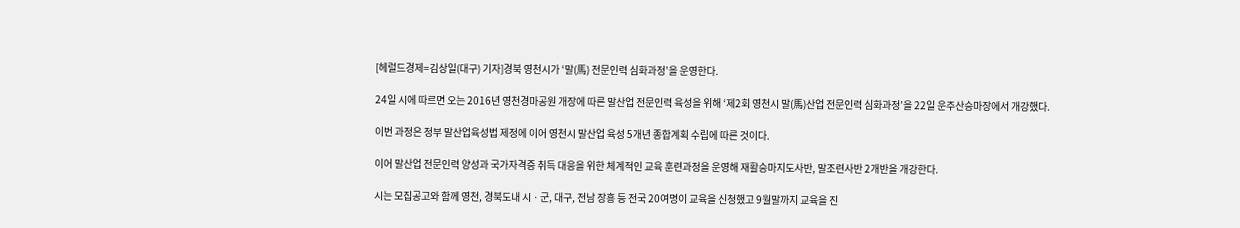[헤럴드경제=김상일(대구) 기자]경북 영천시가 ‘말(馬) 전문인력 심화과정’을 운영한다.

24일 시에 따르면 오는 2016년 영천경마공원 개장에 따른 말산업 전문인력 육성을 위해 ‘제2회 영천시 말(馬)산업 전문인력 심화과정’을 22일 운주산승마장에서 개강했다.

이번 과정은 정부 말산업육성법 제정에 이어 영천시 말산업 육성 5개년 종합계획 수립에 따른 것이다.

이어 말산업 전문인력 양성과 국가자격증 취득 대응을 위한 체계적인 교육 훈련과정을 운영해 재활승마지도사반, 말조련사반 2개반을 개강한다.

시는 모집공고와 함께 영천, 경북도내 시ㆍ군, 대구, 전남 장흥 등 전국 20여명이 교육을 신청했고 9월말까지 교육을 진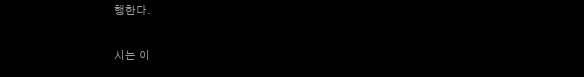행한다.

시는 이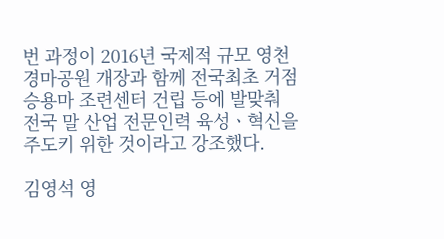번 과정이 2016년 국제적 규모 영천경마공원 개장과 함께 전국최초 거점승용마 조련센터 건립 등에 발맞춰 전국 말 산업 전문인력 육성ㆍ혁신을 주도키 위한 것이라고 강조했다.

김영석 영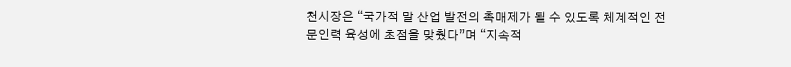천시장은 “국가적 말 산업 발전의 촉매제가 될 수 있도록 체계적인 전문인력 육성에 초점을 맞췄다”며 “지속적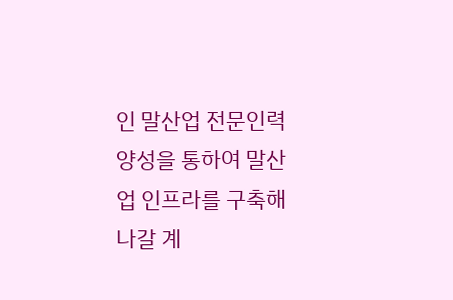인 말산업 전문인력 양성을 통하여 말산업 인프라를 구축해 나갈 계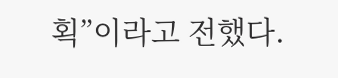획”이라고 전했다.